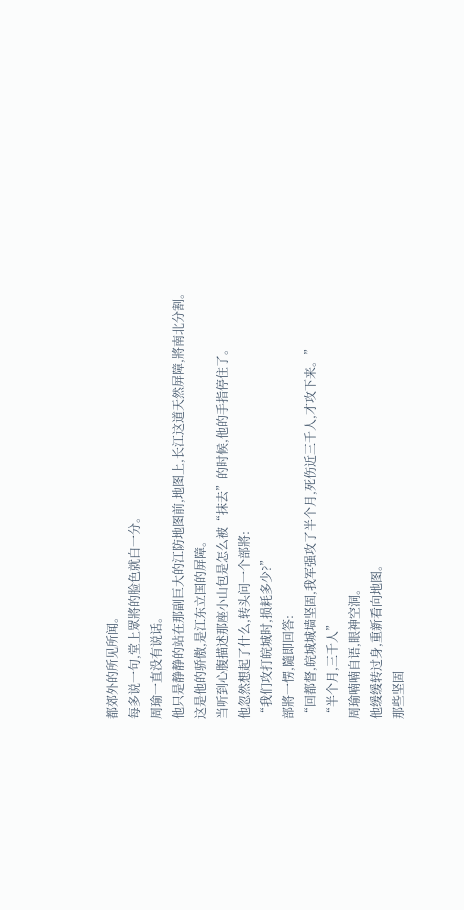都郊外的所见所闻。
每多说一句,堂上眾將的脸色就白一分。
周瑜一直没有说话。
他只是静静的站在那副巨大的江防地图前,地图上,长江这道天然屏障,將南北分割。
这是他的骄傲,是江东立国的屏障。
当听到心腹描述那座小山包是怎么被“抹去”的时候,他的手指停住了。
他忽然想起了什么,转头问一个部將:
“我们攻打皖城时,损耗多少?”
部將一愣,隨即回答:
“回都督,皖城城墙坚固,我军强攻了半个月,死伤近三千人,才攻下来。”
“半个月,三千人”
周瑜喃喃自语,眼神空洞。
他缓缓转过身,重新看向地图。
那些坚固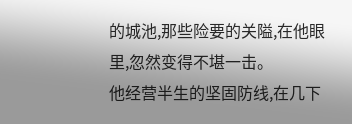的城池,那些险要的关隘,在他眼里,忽然变得不堪一击。
他经营半生的坚固防线,在几下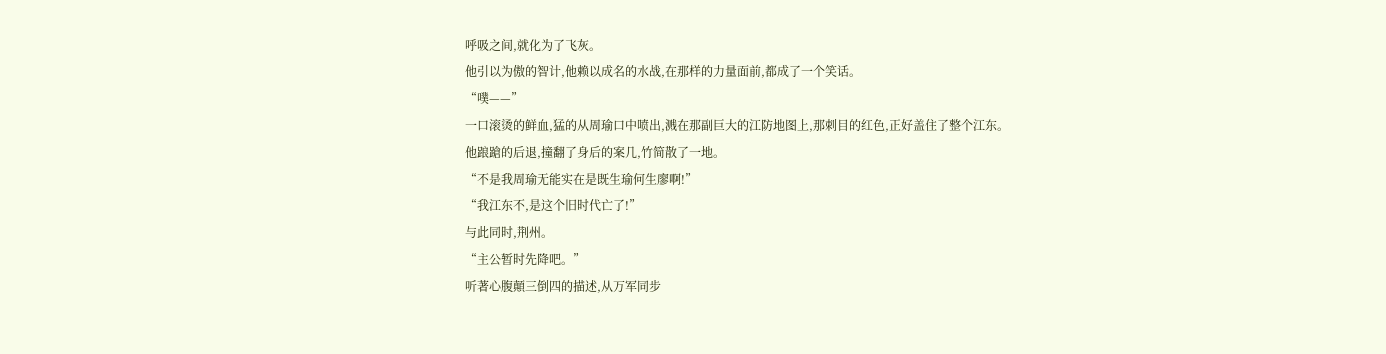呼吸之间,就化为了飞灰。
他引以为傲的智计,他赖以成名的水战,在那样的力量面前,都成了一个笑话。
“噗——”
一口滚烫的鲜血,猛的从周瑜口中喷出,溅在那副巨大的江防地图上,那刺目的红色,正好盖住了整个江东。
他踉蹌的后退,撞翻了身后的案几,竹简散了一地。
“不是我周瑜无能实在是既生瑜何生廖啊!”
“我江东不,是这个旧时代亡了!”
与此同时,荆州。
“主公暂时先降吧。”
听著心腹顛三倒四的描述,从万军同步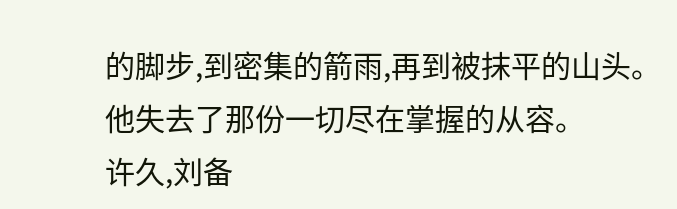的脚步,到密集的箭雨,再到被抹平的山头。
他失去了那份一切尽在掌握的从容。
许久,刘备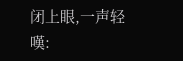闭上眼,一声轻嘆: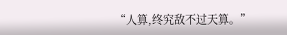“人算,终究敌不过天算。”